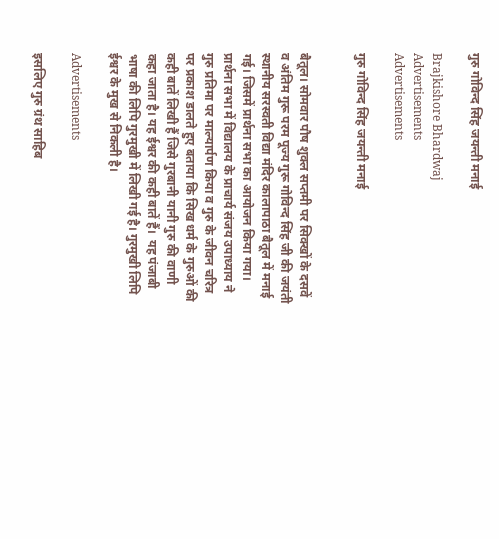गुरु गोविन्द सिंह जयन्ती मनाई

Brajkishore Bhardwaj
Advertisements
Advertisements

गुरु गोविन्द सिंह जयन्ती मनाई


बैतूल। सोमवार पौष शुक्ल सप्तमी पर सिक्खों के दसवें व अंतिम गुरू परम पूज्य गुरू गोविन्द सिंह जी की जयंती स्थानीय सरस्वती विद्या मंदिर कालापाठा बैतूल में मनाई गई। जिसमें प्रार्थना सभा का आयोजन किया गया। प्रार्थना सभा में विद्यालय के प्राचार्य संजय उपाध्याय ने गुरु प्रतिमा पर माल्यार्पण किया व गुरु के जीवन चरित्र पर प्रकाश डालते हुए बताया कि सिख धर्म के गुरुओं की कही बातें लिखी हैं जिसे गुरबानी यानी गुरु की वाणी कहा जाता है। यह ईश्वर की कही बातें हैं।  यह पंजाबी भाषा की लिपि गुरमुखी में लिखी गई है। गुरमुखी लिपि ईश्वर के मुख से निकली है।

Advertisements

इसलिए गुरु ग्रंथ साहिब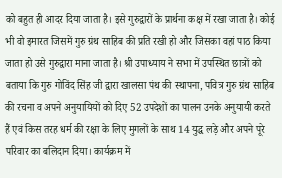को बहुत ही आदर दिया जाता है। इसे गुरुद्वारों के प्रार्थना कक्ष में रखा जाता है। कोई भी वो इमारत जिसमें गुरु ग्रंथ साहिब की प्रति रखी हो और जिसका वहां पाठ किया जाता हो उसे गुरुद्वारा माना जाता है। श्री उपाध्याय ने सभा में उपस्थित छात्रों को बताया कि गुरु गोविंद सिंह जी द्वारा खालसा पंथ की स्थापना, पवित्र गुरु ग्रंथ साहिब की रचना व अपने अनुयायियों को दिए 52 उपदेशों का पालन उनके अनुयायी करते हैं एवं किस तरह धर्म की रक्षा के लिए मुगलों के साथ 14 युद्ध लड़े और अपने पूरे परिवार का बलिदान दिया। कार्यक्रम में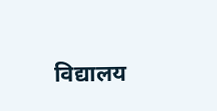विद्यालय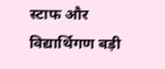स्टाफ और विद्यार्थिगण बड़ी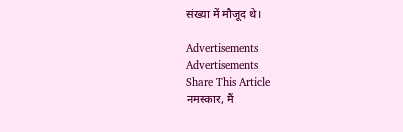संख्या में मौजूद थे।

Advertisements
Advertisements
Share This Article
नमस्कार, मैं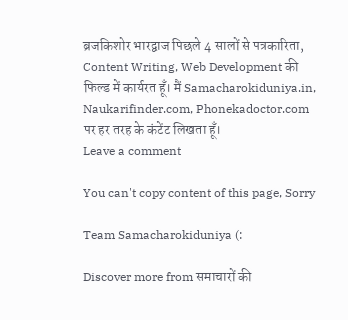ब्रजकिशोर भारद्वाज पिछले 4 सालों से पत्रकारिता, Content Writing, Web Development की फिल्ड में कार्यरत हूँ। मैं Samacharokiduniya.in, Naukarifinder.com, Phonekadoctor.com पर हर तरह के कंटेंट लिखता हूँ।
Leave a comment

You can't copy content of this page, Sorry

Team Samacharokiduniya (:

Discover more from समाचारों की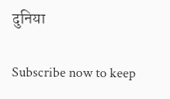दुनिया

Subscribe now to keep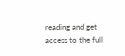reading and get access to the full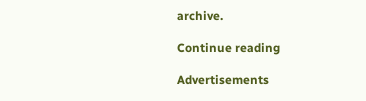archive.

Continue reading

Advertisements